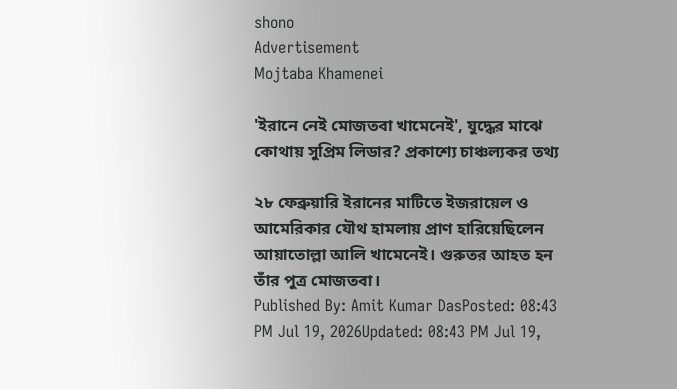shono
Advertisement
Mojtaba Khamenei

'ইরানে নেই মোজতবা খামেনেই', যুদ্ধের মাঝে কোথায় সুপ্রিম লিডার? প্রকাশ্যে চাঞ্চল্যকর তথ্য

২৮ ফেব্রুয়ারি ইরানের মাটিতে ইজরায়েল ও আমেরিকার যৌথ হামলায় প্রাণ হারিয়েছিলেন আয়াতোল্লা আলি খামেনেই। গুরুতর আহত হন তাঁর পুত্র মোজতবা।
Published By: Amit Kumar DasPosted: 08:43 PM Jul 19, 2026Updated: 08:43 PM Jul 19,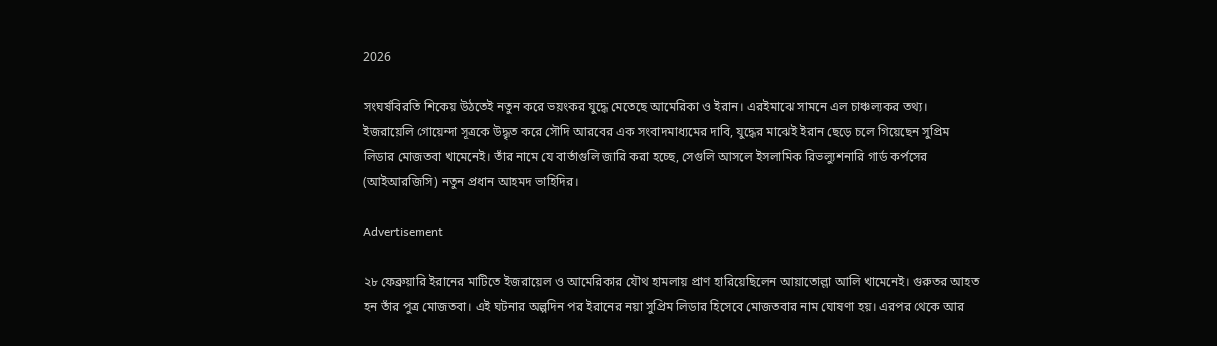2026

সংঘর্ষবিরতি শিকেয় উঠতেই নতুন করে ভয়ংকর যুদ্ধে মেতেছে আমেরিকা ও ইরান। এরইমাঝে সামনে এল চাঞ্চল্যকর তথ্য। ইজরায়েলি গোয়েন্দা সূত্রকে উদ্ধৃত করে সৌদি আরবের এক সংবাদমাধ্যমের দাবি, যুদ্ধের মাঝেই ইরান ছেড়ে চলে গিয়েছেন সুপ্রিম লিডার মোজতবা খামেনেই। তাঁর নামে যে বার্তাগুলি জারি করা হচ্ছে, সেগুলি আসলে ইসলামিক রিভল্যুশনারি গার্ড কর্পসের (আইআরজিসি) নতুন প্রধান আহমদ ভাহিদির।

Advertisement

২৮ ফেব্রুয়ারি ইরানের মাটিতে ইজরায়েল ও আমেরিকার যৌথ হামলায় প্রাণ হারিয়েছিলেন আয়াতোল্লা আলি খামেনেই। গুরুতর আহত হন তাঁর পুত্র মোজতবা। এই ঘটনার অল্পদিন পর ইরানের নয়া সুপ্রিম লিডার হিসেবে মোজতবার নাম ঘোষণা হয়। এরপর থেকে আর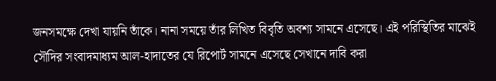জনসমক্ষে দেখা যায়নি তাঁকে। নানা সময়ে তাঁর লিখিত বিবৃতি অবশ্য সামনে এসেছে। এই পরিস্থিতির মাঝেই সৌদির সংবাদমাধ্যম আল-হাদাতের যে রিপোর্ট সামনে এসেছে সেখানে দাবি করা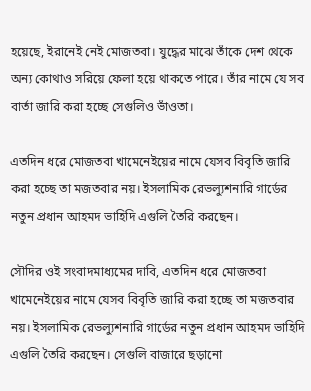হয়েছে, ইরানেই নেই মোজতবা। যুদ্ধের মাঝে তাঁকে দেশ থেকে অন্য কোথাও সরিয়ে ফেলা হয়ে থাকতে পারে। তাঁর নামে যে সব বার্তা জারি করা হচ্ছে সেগুলিও ভাঁওতা।

এতদিন ধরে মোজতবা খামেনেইয়ের নামে যেসব বিবৃতি জারি করা হচ্ছে তা মজতবার নয়। ইসলামিক রেভল্যুশনারি গার্ডের নতুন প্রধান আহমদ ভাহিদি এগুলি তৈরি করছেন।

সৌদির ওই সংবাদমাধ্যমের দাবি, এতদিন ধরে মোজতবা খামেনেইয়ের নামে যেসব বিবৃতি জারি করা হচ্ছে তা মজতবার নয়। ইসলামিক রেভল্যুশনারি গার্ডের নতুন প্রধান আহমদ ভাহিদি এগুলি তৈরি করছেন। সেগুলি বাজারে ছড়ানো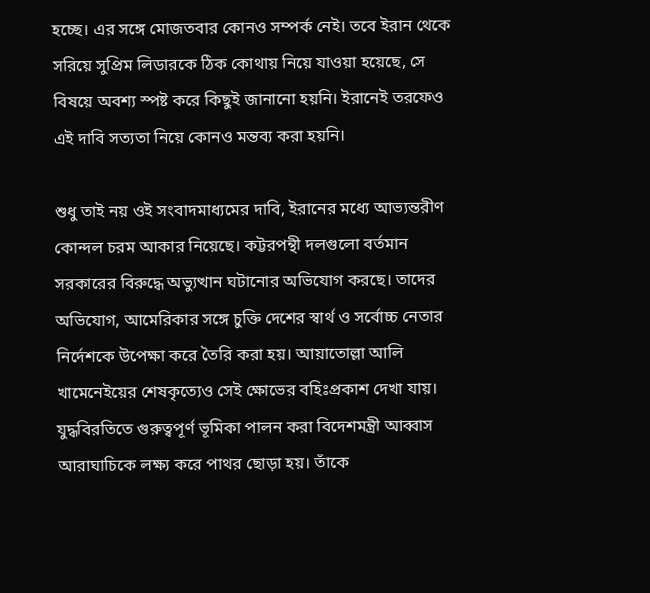হচ্ছে। এর সঙ্গে মোজতবার কোনও সম্পর্ক নেই। তবে ইরান থেকে সরিয়ে সুপ্রিম লিডারকে ঠিক কোথায় নিয়ে যাওয়া হয়েছে, সে বিষয়ে অবশ্য স্পষ্ট করে কিছুই জানানো হয়নি। ইরানেই তরফেও এই দাবি সত্যতা নিয়ে কোনও মন্তব্য করা হয়নি।

শুধু তাই নয় ওই সংবাদমাধ্যমের দাবি, ইরানের মধ্যে আভ্যন্তরীণ কোন্দল চরম আকার নিয়েছে। কট্টরপন্থী দলগুলো বর্তমান সরকারের বিরুদ্ধে অভ্যুত্থান ঘটানোর অভিযোগ করছে। তাদের অভিযোগ, আমেরিকার সঙ্গে চুক্তি দেশের স্বার্থ ও সর্বোচ্চ নেতার নির্দেশকে উপেক্ষা করে তৈরি করা হয়। আয়াতোল্লা আলি খামেনেইয়ের শেষকৃত্যেও সেই ক্ষোভের বহিঃপ্রকাশ দেখা যায়। যুদ্ধবিরতিতে গুরুত্বপূর্ণ ভূমিকা পালন করা বিদেশমন্ত্রী আব্বাস আরাঘাচিকে লক্ষ্য করে পাথর ছোড়া হয়। তাঁকে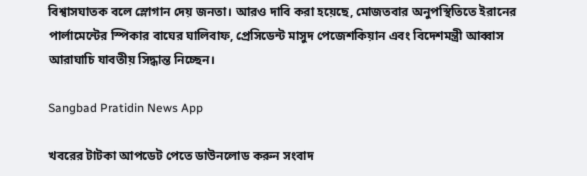বিশ্বাসঘাতক বলে স্লোগান দেয় জনতা। আরও দাবি করা হয়েছে, মোজতবার অনুপস্থিতিতে ইরানের পার্লামেন্টের স্পিকার বাঘের ঘালিবাফ, প্রেসিডেন্ট মাসুদ পেজেশকিয়ান এবং বিদেশমন্ত্রী আব্বাস আরাঘাচি যাবতীয় সিদ্ধান্ত নিচ্ছেন।

Sangbad Pratidin News App

খবরের টাটকা আপডেট পেতে ডাউনলোড করুন সংবাদ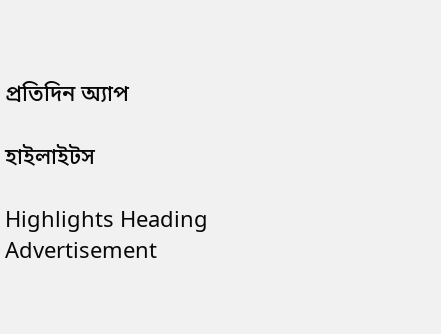প্রতিদিন অ্যাপ

হাইলাইটস

Highlights Heading
Advertisement